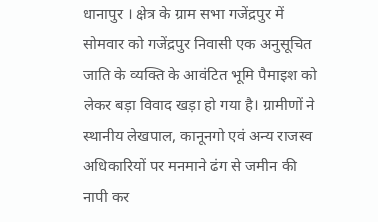धानापुर । क्षेत्र के ग्राम सभा गजेंद्रपुर में सोमवार को गजेंद्रपुर निवासी एक अनुसूचित जाति के व्यक्ति के आवंटित भूमि पैमाइश को लेकर बड़ा विवाद खड़ा हो गया है। ग्रामीणों ने स्थानीय लेखपाल, कानूनगो एवं अन्य राजस्व अधिकारियों पर मनमाने ढंग से जमीन की नापी कर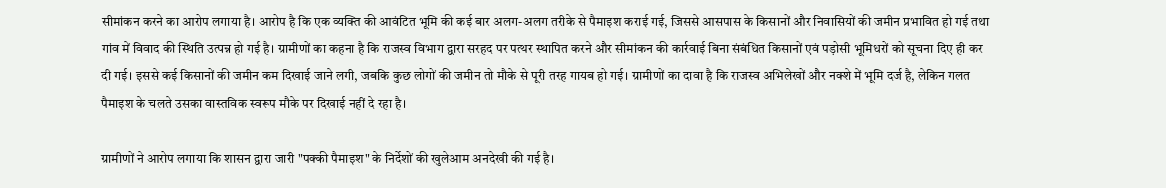सीमांकन करने का आरोप लगाया है। आरोप है कि एक व्यक्ति की आवंटित भूमि की कई बार अलग-अलग तरीके से पैमाइश कराई गई, जिससे आसपास के किसानों और निवासियों की जमीन प्रभावित हो गई तथा गांव में विवाद की स्थिति उत्पन्न हो गई है। ग्रामीणों का कहना है कि राजस्व विभाग द्वारा सरहद पर पत्थर स्थापित करने और सीमांकन की कार्रवाई बिना संबंधित किसानों एवं पड़ोसी भूमिधरों को सूचना दिए ही कर दी गई। इससे कई किसानों की जमीन कम दिखाई जाने लगी, जबकि कुछ लोगों की जमीन तो मौके से पूरी तरह गायब हो गई। ग्रामीणों का दावा है कि राजस्व अभिलेखों और नक्शे में भूमि दर्ज है, लेकिन गलत पैमाइश के चलते उसका वास्तविक स्वरूप मौके पर दिखाई नहीं दे रहा है।

ग्रामीणों ने आरोप लगाया कि शासन द्वारा जारी "पक्की पैमाइश" के निर्देशों की खुलेआम अनदेखी की गई है।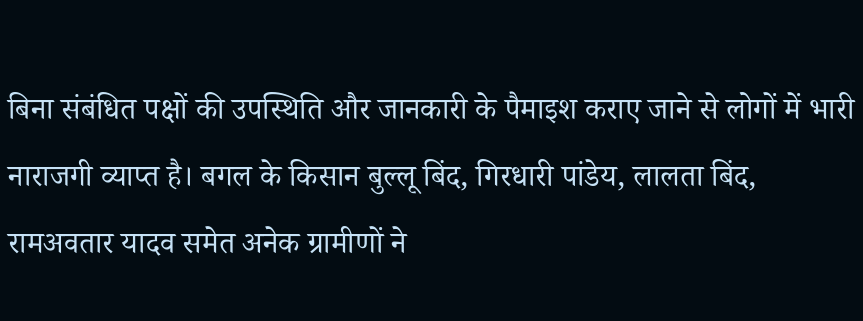बिना संबंधित पक्षों की उपस्थिति और जानकारी के पैमाइश कराए जाने से लोगों में भारी नाराजगी व्याप्त है। बगल के किसान बुल्लू बिंद, गिरधारी पांडेय, लालता बिंद, रामअवतार यादव समेत अनेक ग्रामीणों ने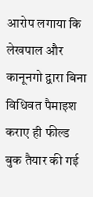आरोप लगाया कि लेखपाल और कानूनगो द्वारा बिना विधिवत पैमाइश कराए ही फील्ड बुक तैयार की गई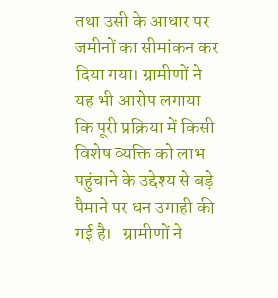तथा उसी के आधार पर जमीनों का सीमांकन कर दिया गया। ग्रामीणों ने यह भी आरोप लगाया कि पूरी प्रक्रिया में किसी विशेष व्यक्ति को लाभ पहुंचाने के उद्देश्य से बड़े पैमाने पर धन उगाही की गई है।   ग्रामीणों ने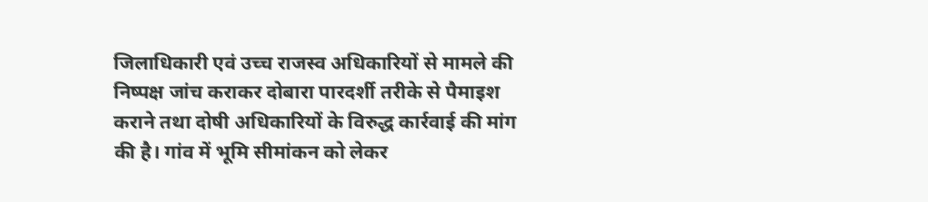जिलाधिकारी एवं उच्च राजस्व अधिकारियों से मामले की निष्पक्ष जांच कराकर दोबारा पारदर्शी तरीके से पैमाइश कराने तथा दोषी अधिकारियों के विरुद्ध कार्रवाई की मांग की है। गांव में भूमि सीमांकन को लेकर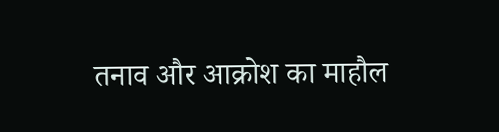तनाव और आक्रोश का माहौल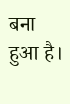बना हुआ है।